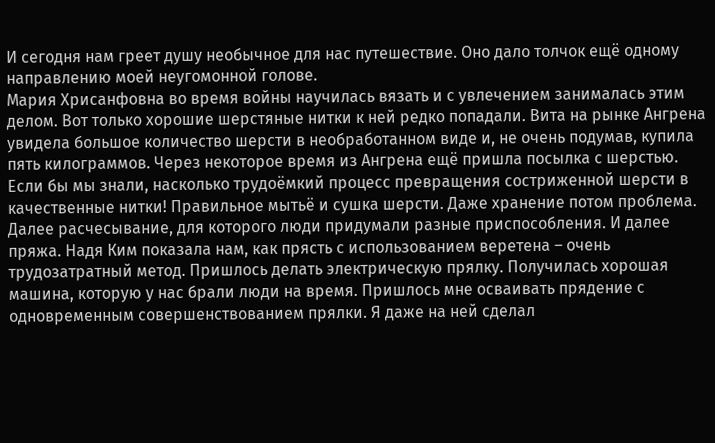И сегодня нам греет душу необычное для нас путешествие. Оно дало толчок ещё одному направлению моей неугомонной голове.
Мария Хрисанфовна во время войны научилась вязать и с увлечением занималась этим делом. Вот только хорошие шерстяные нитки к ней редко попадали. Вита на рынке Ангрена увидела большое количество шерсти в необработанном виде и, не очень подумав, купила пять килограммов. Через некоторое время из Ангрена ещё пришла посылка с шерстью. Если бы мы знали, насколько трудоёмкий процесс превращения состриженной шерсти в качественные нитки! Правильное мытьё и сушка шерсти. Даже хранение потом проблема. Далее расчесывание, для которого люди придумали разные приспособления. И далее пряжа. Надя Ким показала нам, как прясть с использованием веретена – очень трудозатратный метод. Пришлось делать электрическую прялку. Получилась хорошая машина, которую у нас брали люди на время. Пришлось мне осваивать прядение с одновременным совершенствованием прялки. Я даже на ней сделал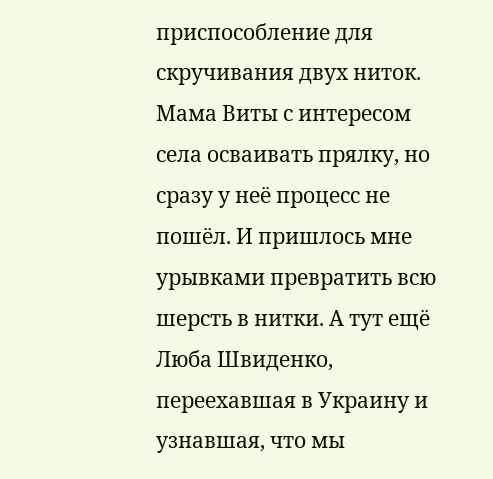приспособление для скручивания двух ниток. Мама Виты с интересом села осваивать прялку, но сразу у неё процесс не пошёл. И пришлось мне урывками превратить всю шерсть в нитки. А тут ещё Люба Швиденко, переехавшая в Украину и узнавшая, что мы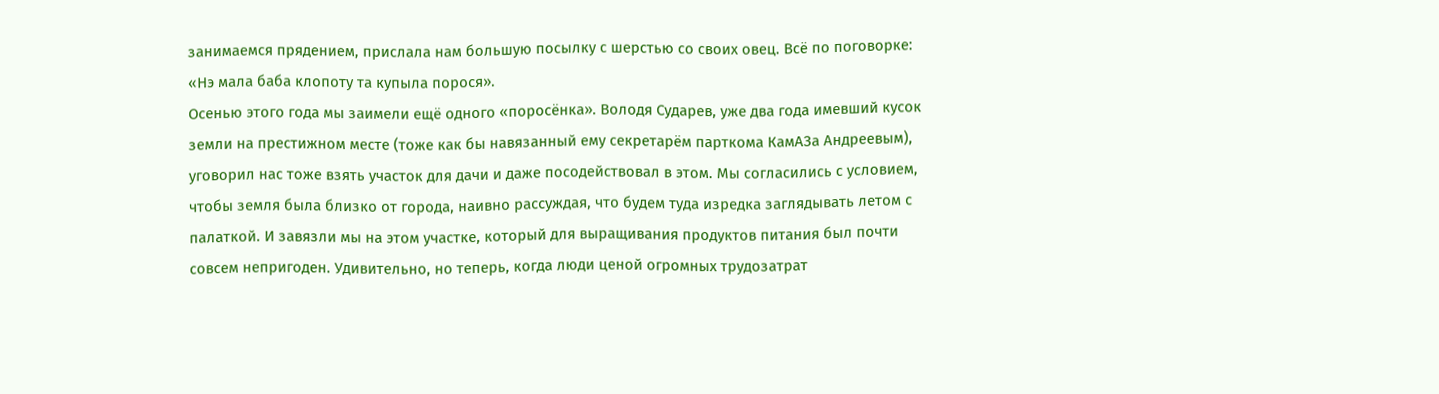занимаемся прядением, прислала нам большую посылку с шерстью со своих овец. Всё по поговорке: «Нэ мала баба клопоту та купыла порося».
Осенью этого года мы заимели ещё одного «поросёнка». Володя Сударев, уже два года имевший кусок земли на престижном месте (тоже как бы навязанный ему секретарём парткома КамАЗа Андреевым), уговорил нас тоже взять участок для дачи и даже посодействовал в этом. Мы согласились с условием, чтобы земля была близко от города, наивно рассуждая, что будем туда изредка заглядывать летом с палаткой. И завязли мы на этом участке, который для выращивания продуктов питания был почти совсем непригоден. Удивительно, но теперь, когда люди ценой огромных трудозатрат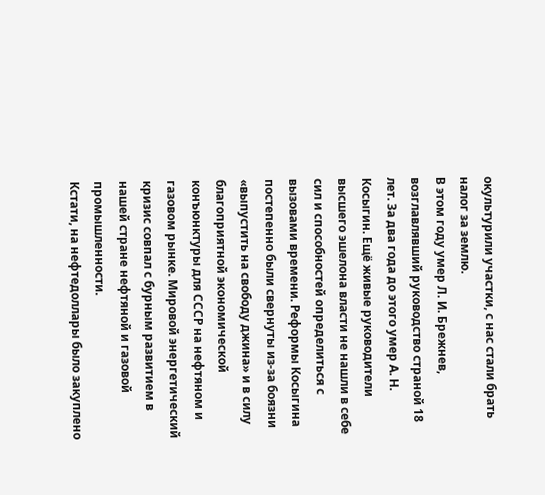окультурили участки, с нас стали брать налог за землю.
В этом году умер Л. И. Брежнев, возглавлявший руководство страной 18 лет. За два года до этого умер А. Н. Косыгин. Ещё живые руководители высшего эшелона власти не нашли в себе сил и способностей определиться с вызовами времени. Реформы Косыгина постепенно были свернуты из-за боязни «выпустить на свободу джина» и в силу благоприятной экономической конъюнктуры для СССР на нефтяном и газовом рынке. Мировой энергетический кризис совпал с бурным развитием в нашей стране нефтяной и газовой промышленности.
Кстати, на нефтедоллары было закуплено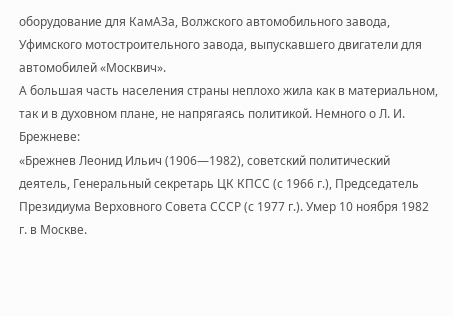оборудование для КамАЗа, Волжского автомобильного завода, Уфимского мотостроительного завода, выпускавшего двигатели для автомобилей «Москвич».
А большая часть населения страны неплохо жила как в материальном, так и в духовном плане, не напрягаясь политикой. Немного о Л. И. Брежневе:
«Брежнев Леонид Ильич (1906—1982), советский политический деятель, Генеральный секретарь ЦК КПСС (с 1966 г.), Председатель Президиума Верховного Совета СССР (с 1977 г.). Умер 10 ноября 1982 г. в Москве.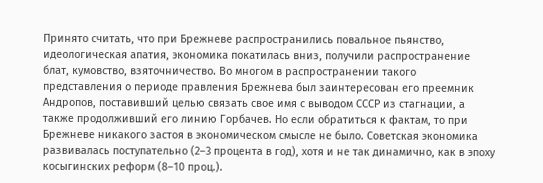Принято считать, что при Брежневе распространились повальное пьянство, идеологическая апатия, экономика покатилась вниз, получили распространение блат, кумовство, взяточничество. Во многом в распространении такого представления о периоде правления Брежнева был заинтересован его преемник Андропов, поставивший целью связать свое имя с выводом СССР из стагнации, а также продолживший его линию Горбачев. Но если обратиться к фактам, то при Брежневе никакого застоя в экономическом смысле не было. Советская экономика развивалась поступательно (2–3 процента в год), хотя и не так динамично, как в эпоху косыгинских реформ (8–10 проц.).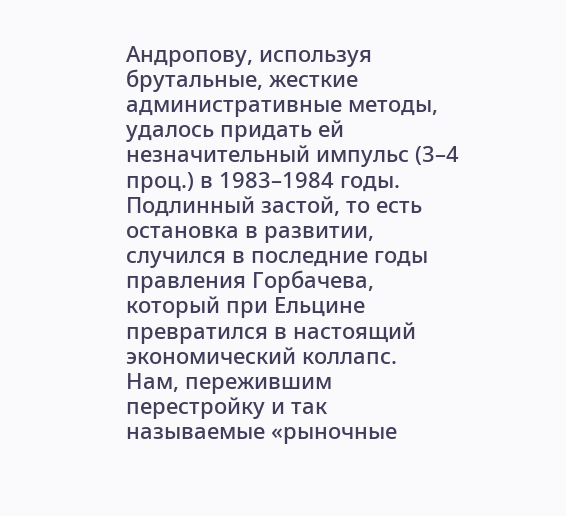Андропову, используя брутальные, жесткие административные методы, удалось придать ей незначительный импульс (3–4 проц.) в 1983–1984 годы. Подлинный застой, то есть остановка в развитии, случился в последние годы правления Горбачева, который при Ельцине превратился в настоящий экономический коллапс.
Нам, пережившим перестройку и так называемые «рыночные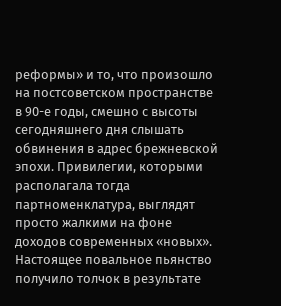реформы» и то, что произошло на постсоветском пространстве в 90-е годы, смешно с высоты сегодняшнего дня слышать обвинения в адрес брежневской эпохи. Привилегии, которыми располагала тогда партноменклатура, выглядят просто жалкими на фоне доходов современных «новых». Настоящее повальное пьянство получило толчок в результате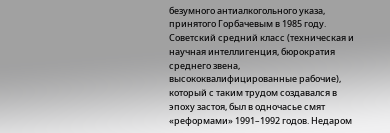безумного антиалкогольного указа, принятого Горбачевым в 1985 году. Советский средний класс (техническая и научная интеллигенция, бюрократия среднего звена, высококвалифицированные рабочие), который с таким трудом создавался в эпоху застоя, был в одночасье смят «реформами» 1991–1992 годов. Недаром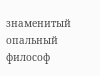знаменитый опальный философ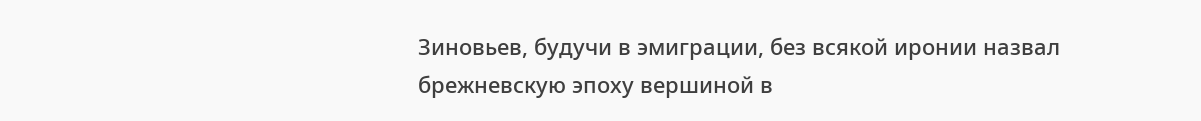Зиновьев, будучи в эмиграции, без всякой иронии назвал брежневскую эпоху вершиной в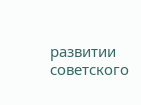развитии советского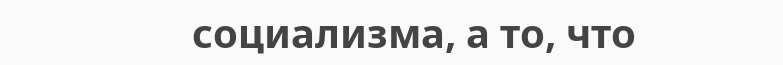социализма, а то, что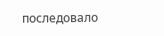последовало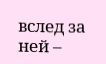вслед за ней –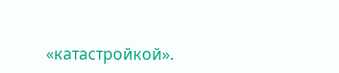«катастройкой».